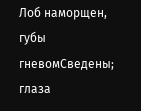Лоб наморщен, губы гневомСведены; глаза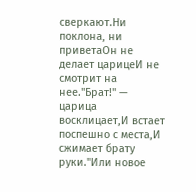сверкают.Ни поклона, ни приветаОн не делает царицеИ не смотрит на нее."Брат!" — царица восклицает,И встает поспешно с места,И сжимает брату руки."Или новое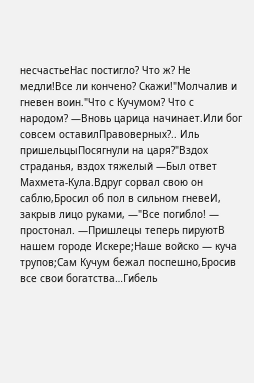несчастьеНас постигло? Что ж? Не медли!Все ли кончено? Скажи!"Молчалив и гневен воин."Что с Кучумом? Что с народом? —Вновь царица начинает.Или бог совсем оставилПравоверных?.. Иль пришельцыПосягнули на царя?"Вздох страданья, вздох тяжелый —Был ответ Махмета-Кула.Вдруг сорвал свою он саблю,Бросил об пол в сильном гневеИ, закрыв лицо руками, —"Все погибло! — простонал. —Пришлецы теперь пируютВ нашем городе Искере;Наше войско — куча трупов;Сам Кучум бежал поспешно,Бросив все свои богатства…Гибель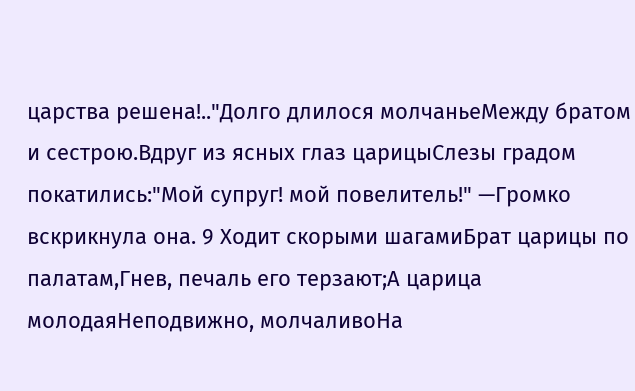царства решена!.."Долго длилося молчаньеМежду братом и сестрою.Вдруг из ясных глаз царицыСлезы градом покатились:"Мой супруг! мой повелитель!" —Громко вскрикнула она. 9 Ходит скорыми шагамиБрат царицы по палатам,Гнев, печаль его терзают;А царица молодаяНеподвижно, молчаливоНа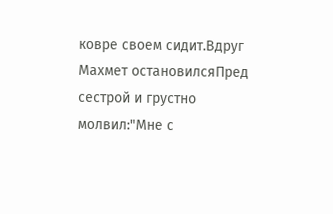ковре своем сидит.Вдруг Махмет остановилсяПред сестрой и грустно молвил:"Мне с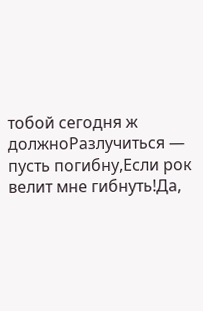тобой сегодня ж должноРазлучиться — пусть погибну,Если рок велит мне гибнуть!Да,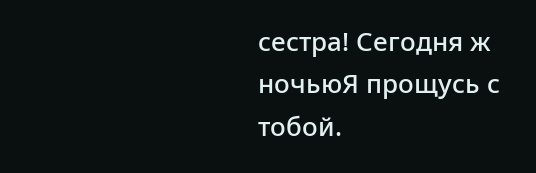сестра! Сегодня ж ночьюЯ прощусь с тобой.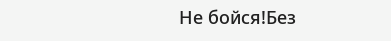Не бойся!Без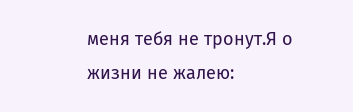меня тебя не тронут.Я о жизни не жалею: